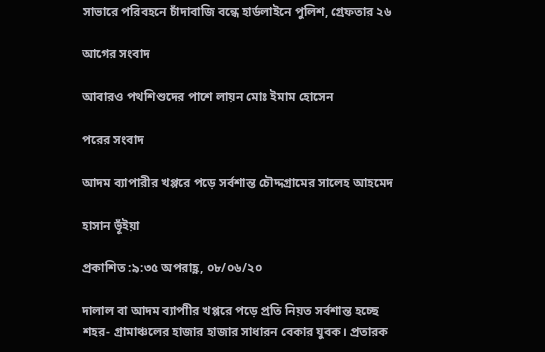সাভারে পরিবহনে চাঁদাবাজি বন্ধে হার্ডলাইনে পুলিশ, গ্রেফতার ২৬

আগের সংবাদ

আবারও পথশিশুদের পাশে লায়ন মোঃ ইমাম হোসেন

পরের সংবাদ

আদম ব্যাপারীর খপ্পরে পড়ে সর্বশান্ত চৌদ্দগ্রামের সালেহ আহমেদ

হাসান ভূঁইয়া

প্রকাশিত :৯:৩৫ অপরাহ্ণ, ০৮/০৬/২০

দালাল বা আদম ব্যাপাীর খপ্পরে পড়ে প্রতি নিয়ত সর্বশান্ত হচ্ছে শহর- গ্রামাঞ্চলের হাজার হাজার সাধারন বেকার যুবক। প্রতারক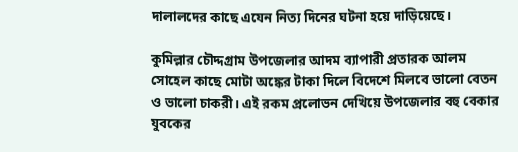দালালদের কাছে এযেন নিত্য দিনের ঘটনা হয়ে দাড়িয়েছে।

কুমিল্লার চৌদ্দগ্রাম উপজেলার আদম ব্যাপারী প্রতারক আলম সোহেল কাছে মোটা অঙ্কের টাকা দিলে বিদেশে মিলবে ভালো বেতন ও ভালো চাকরী। এই রকম প্রলোভন দেখিয়ে উপজেলার বহু বেকার যুবকের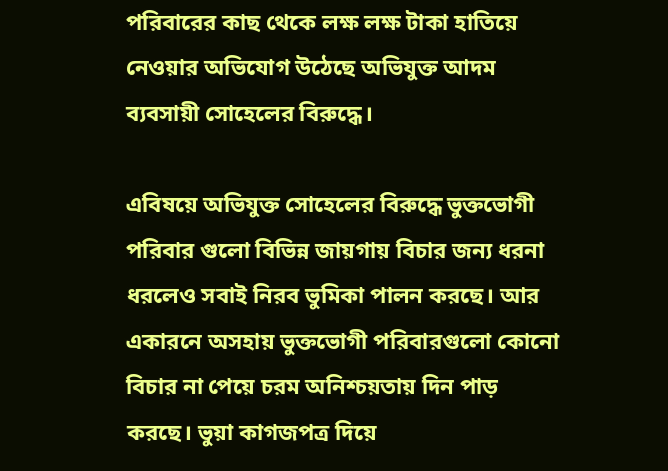পরিবারের কাছ থেকে লক্ষ লক্ষ টাকা হাতিয়ে নেওয়ার অভিযোগ উঠেছে অভিযুক্ত আদম ব্যবসায়ী সোহেলের বিরুদ্ধে।

এবিষয়ে অভিযুক্ত সোহেলের বিরুদ্ধে ভুক্তভোগী পরিবার গুলো বিভিন্ন জায়গায় বিচার জন্য ধরনা ধরলেও সবাই নিরব ভুমিকা পালন করছে। আর একারনে অসহায় ভুক্তভোগী পরিবারগুলো কোনো বিচার না পেয়ে চরম অনিশ্চয়তায় দিন পাড় করছে। ভুয়া কাগজপত্র দিয়ে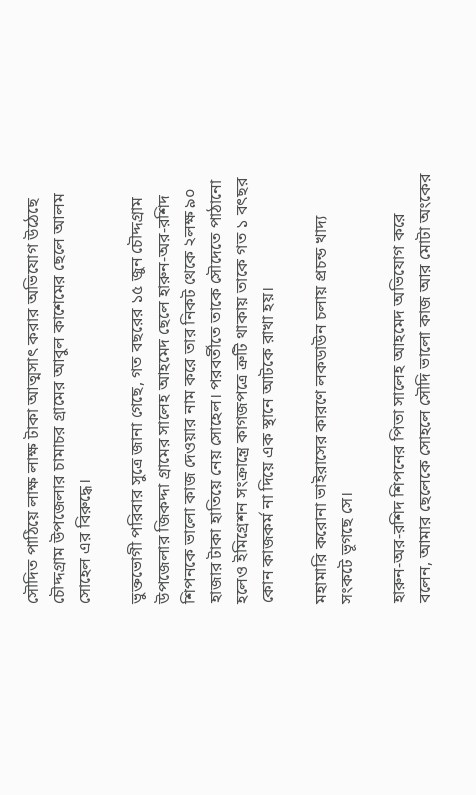সৌদিত পাঠিয়ে লাক্ষ লাক্ষ টাকা আত্মসাৎ করার অভিযোগ উঠেছে চৌদ্দগ্রাম উপজেলার চামাচর গ্রামের আবুল কাশেমের ছেলে আলম সোহেল এর বিরুদ্ধে।

ভুক্তভোগী পরিবার সুত্রে জানা গেছে, গত বছরের ১৫ জুন চৌদ্দগ্রাম উপজেলার জিকদ্দা গ্রামের সালেহ আহমেদ ছেলে হারুন-অর-রশিদ শিপনকে ভালো কাজ দেওয়ার নাম করে তার নিকট থেকে ২লক্ষ ৯০ হাজার টাকা হাতিয়ে নেয় সোহেল। পরবর্তীতে তাকে সৌদেতে পাঠানো হলেও ইমিগ্রেশন সংক্রান্ত্রে কাগজপত্রে ত্রুটি থাকায় তাকে গত ১ বৎছর কোন কাজকর্ম না দিয়ে এক স্থানে আটকে রাখা হয়।

মহামারি করোনা ভাইরাসের কারণে লকডাউন চলায় প্রচন্ড খাদ্য সংকটে ভূগছে সে।

হারুন-অর-রশিদ শিপনের পিতা সালেহ আহমেদ অভিযোগ করে বলেন, আমার ছেলেকে সোহলে সৌদি ভালো কাজ আর মোটা অংকের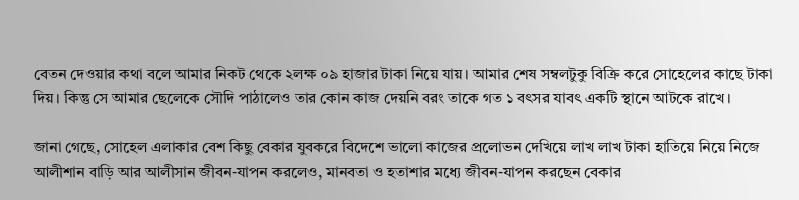বেতন দেওয়ার কথা বলে আমার নিকট থেকে ২লক্ষ ০৯ হাজার টাকা নিয়ে যায়। আমার শেষ সম্বলটুকু বিক্রি করে সোহেলের কাছে টাকা দিয়। কিন্তু সে আমার ছেলেকে সৌদি পাঠালেও তার কোন কাজ দেয়নি বরং তাকে গত ১ বৎসর যাবৎ একটি স্থানে আটকে রাখে।

জানা গেছে, সোহেল এলাকার বেশ কিছু বেকার যুবকরে বিদেশে ভালো কাজের প্রলোভন দেখিয়ে লাখ লাখ টাকা হাতিয়ে নিয়ে নিজে আলীশান বাড়ি আর আলীসান জীবন-যাপন করলেও, মানবতা ও হতাশার মধ্যে জীবন-যাপন করছেন বেকার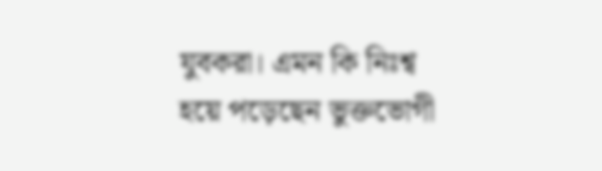যুবকরা। এমন কি নিঃশ্ব হয়ে পড়েছেন ভুক্তভোগী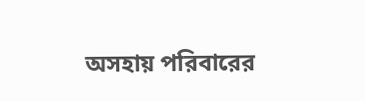অসহায় পরিবারের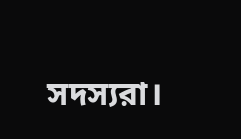সদস্যরা।